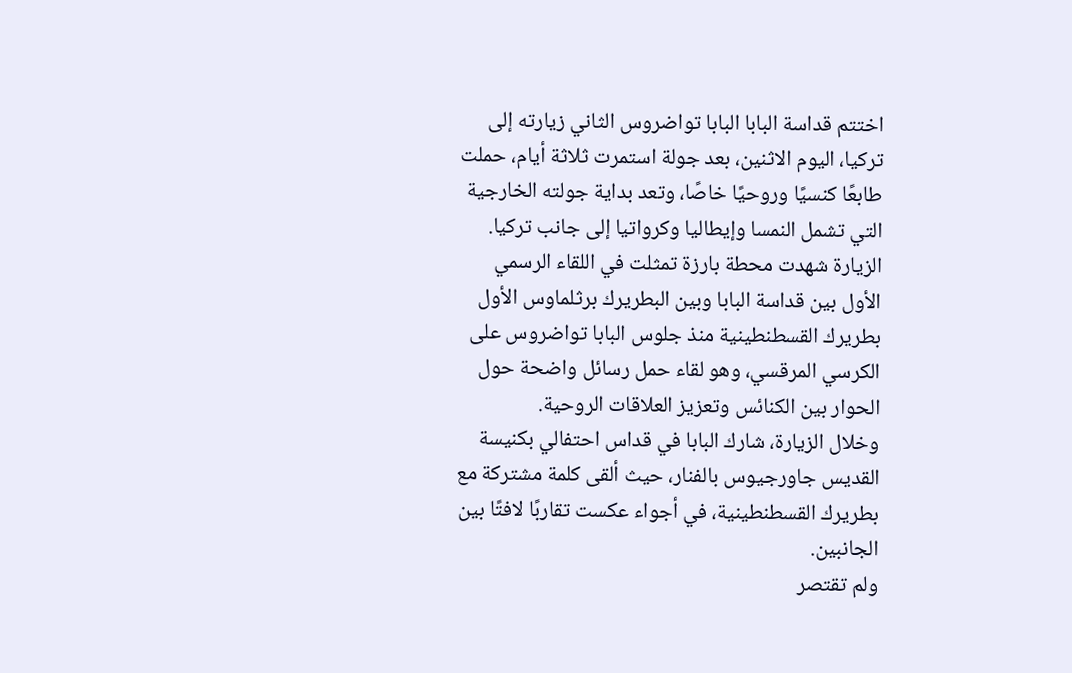اختتم قداسة البابا البابا تواضروس الثاني زيارته إلى تركيا، اليوم الاثنين، بعد جولة استمرت ثلاثة أيام، حملت طابعًا كنسيًا وروحيًا خاصًا، وتعد بداية جولته الخارجية التي تشمل النمسا وإيطاليا وكرواتيا إلى جانب تركيا.
الزيارة شهدت محطة بارزة تمثلت في اللقاء الرسمي الأول بين قداسة البابا وبين البطريرك برثلماوس الأول بطريرك القسطنطينية منذ جلوس البابا تواضروس على الكرسي المرقسي، وهو لقاء حمل رسائل واضحة حول الحوار بين الكنائس وتعزيز العلاقات الروحية.
وخلال الزيارة، شارك البابا في قداس احتفالي بكنيسة القديس جاورجيوس بالفنار، حيث ألقى كلمة مشتركة مع بطريرك القسطنطينية، في أجواء عكست تقاربًا لافتًا بين الجانبين.
ولم تقتصر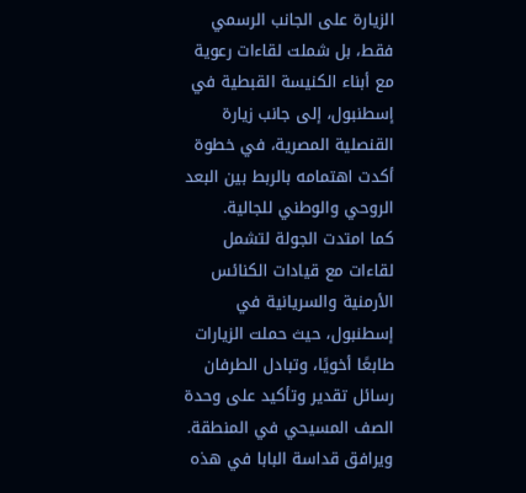الزيارة على الجانب الرسمي فقط، بل شملت لقاءات رعوية مع أبناء الكنيسة القبطية في إسطنبول، إلى جانب زيارة القنصلية المصرية، في خطوة أكدت اهتمامه بالربط بين البعد الروحي والوطني للجالية.
كما امتدت الجولة لتشمل لقاءات مع قيادات الكنائس الأرمنية والسريانية في إسطنبول، حيث حملت الزيارات طابعًا أخويًا، وتبادل الطرفان رسائل تقدير وتأكيد على وحدة الصف المسيحي في المنطقة.
ويرافق قداسة البابا في هذه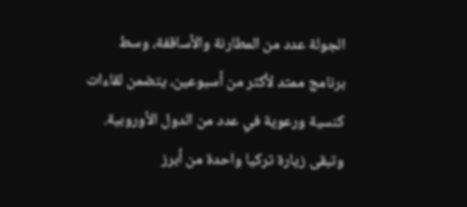الجولة عدد من المطارنة والأساقفة، وسط برنامج ممتد لأكثر من أسبوعين، يتضمن لقاءات كنسية ورعوية في عدد من الدول الأوروبية.
وتبقى زيارة تركيا واحدة من أبرز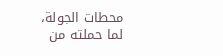محطات الجولة، لما حملته من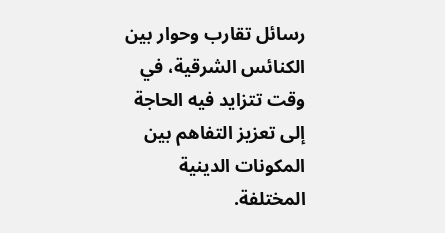رسائل تقارب وحوار بين الكنائس الشرقية، في وقت تتزايد فيه الحاجة إلى تعزيز التفاهم بين المكونات الدينية المختلفة.